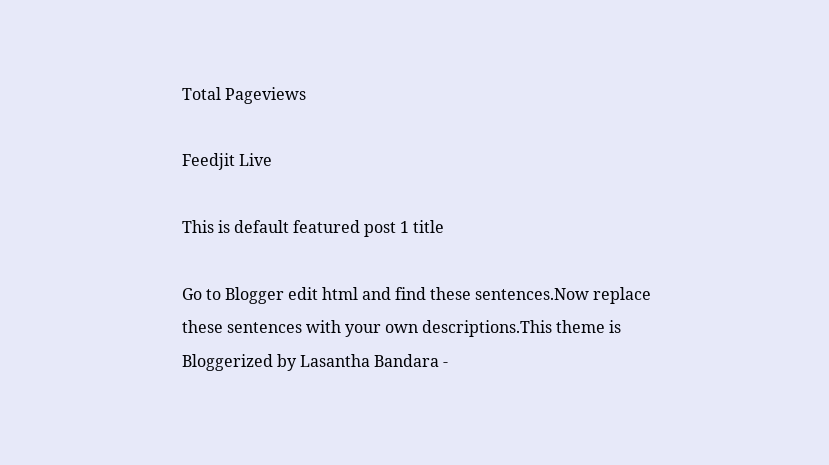Total Pageviews

Feedjit Live

This is default featured post 1 title

Go to Blogger edit html and find these sentences.Now replace these sentences with your own descriptions.This theme is Bloggerized by Lasantha Bandara -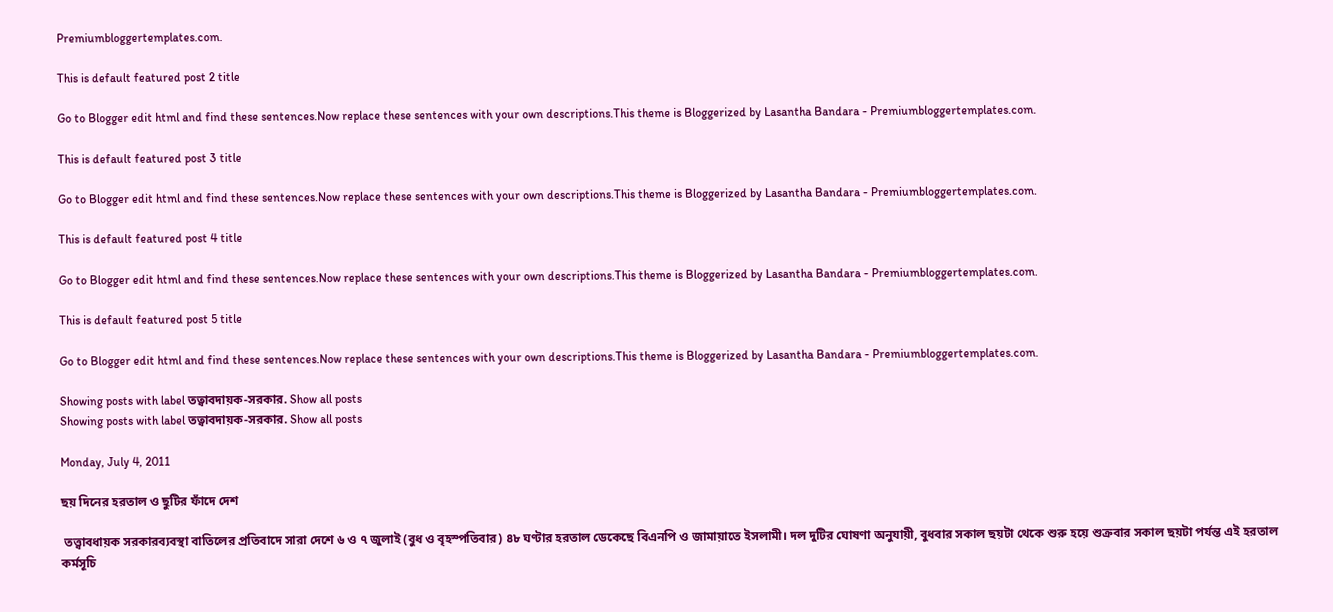Premiumbloggertemplates.com.

This is default featured post 2 title

Go to Blogger edit html and find these sentences.Now replace these sentences with your own descriptions.This theme is Bloggerized by Lasantha Bandara - Premiumbloggertemplates.com.

This is default featured post 3 title

Go to Blogger edit html and find these sentences.Now replace these sentences with your own descriptions.This theme is Bloggerized by Lasantha Bandara - Premiumbloggertemplates.com.

This is default featured post 4 title

Go to Blogger edit html and find these sentences.Now replace these sentences with your own descriptions.This theme is Bloggerized by Lasantha Bandara - Premiumbloggertemplates.com.

This is default featured post 5 title

Go to Blogger edit html and find these sentences.Now replace these sentences with your own descriptions.This theme is Bloggerized by Lasantha Bandara - Premiumbloggertemplates.com.

Showing posts with label তত্বাবদায়ক-সরকার. Show all posts
Showing posts with label তত্বাবদায়ক-সরকার. Show all posts

Monday, July 4, 2011

ছয় দিনের হরতাল ও ছুটির ফাঁদে দেশ

 তত্ত্বাবধায়ক সরকারব্যবস্থা বাতিলের প্রতিবাদে সারা দেশে ৬ ও ৭ জুলাই (বুধ ও বৃহস্পতিবার) ৪৮ ঘণ্টার হরতাল ডেকেছে বিএনপি ও জামায়াতে ইসলামী। দল দুটির ঘোষণা অনুযায়ী, বুধবার সকাল ছয়টা থেকে শুরু হয়ে শুক্রবার সকাল ছয়টা পর্যন্ত এই হরতাল কর্মসূচি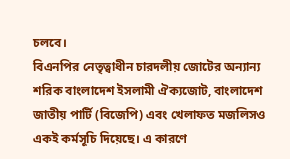চলবে।
বিএনপির নেতৃত্বাধীন চারদলীয় জোটের অন্যান্য শরিক বাংলাদেশ ইসলামী ঐক্যজোট, বাংলাদেশ জাতীয় পার্টি (বিজেপি) এবং খেলাফত মজলিসও একই কর্মসূচি দিয়েছে। এ কারণে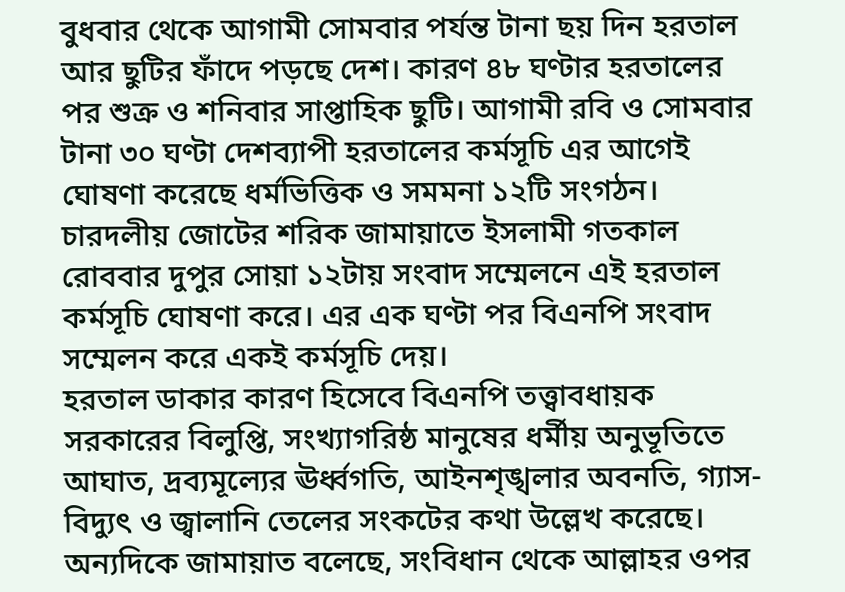বুধবার থেকে আগামী সোমবার পর্যন্ত টানা ছয় দিন হরতাল আর ছুটির ফাঁদে পড়ছে দেশ। কারণ ৪৮ ঘণ্টার হরতালের পর শুক্র ও শনিবার সাপ্তাহিক ছুটি। আগামী রবি ও সোমবার টানা ৩০ ঘণ্টা দেশব্যাপী হরতালের কর্মসূচি এর আগেই ঘোষণা করেছে ধর্মভিত্তিক ও সমমনা ১২টি সংগঠন।
চারদলীয় জোটের শরিক জামায়াতে ইসলামী গতকাল রোববার দুপুর সোয়া ১২টায় সংবাদ সম্মেলনে এই হরতাল কর্মসূচি ঘোষণা করে। এর এক ঘণ্টা পর বিএনপি সংবাদ সম্মেলন করে একই কর্মসূচি দেয়।
হরতাল ডাকার কারণ হিসেবে বিএনপি তত্ত্বাবধায়ক সরকারের বিলুপ্তি, সংখ্যাগরিষ্ঠ মানুষের ধর্মীয় অনুভূতিতে আঘাত, দ্রব্যমূল্যের ঊর্ধ্বগতি, আইনশৃঙ্খলার অবনতি, গ্যাস-বিদ্যুৎ ও জ্বালানি তেলের সংকটের কথা উল্লেখ করেছে। অন্যদিকে জামায়াত বলেছে, সংবিধান থেকে আল্লাহর ওপর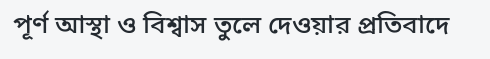পূর্ণ আস্থা ও বিশ্বাস তুলে দেওয়ার প্রতিবাদে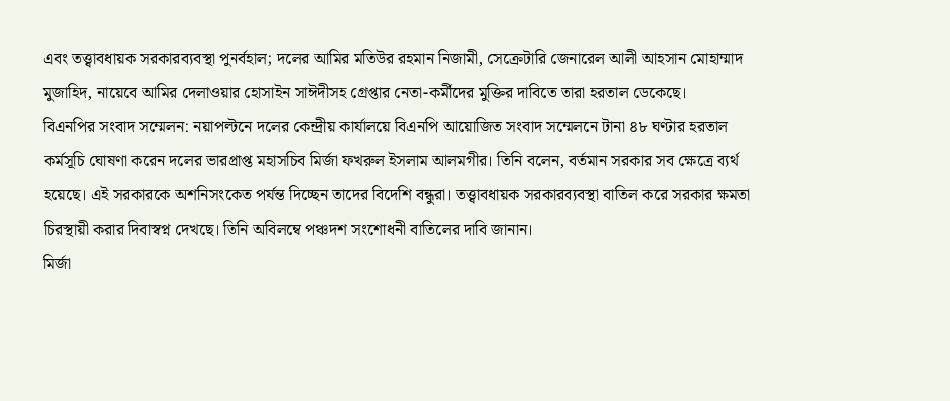এবং তত্ত্বাবধায়ক সরকারব্যবস্থা পুনর্বহাল; দলের আমির মতিউর রহমান নিজামী, সেক্রেটারি জেনারেল আলী আহসান মোহাম্মাদ মুজাহিদ, নায়েবে আমির দেলাওয়ার হোসাইন সাঈদীসহ গ্রেপ্তার নেতা-কর্মীদের মুক্তির দাবিতে তারা হরতাল ডেকেছে।
বিএনপির সংবাদ সম্মেলন: নয়াপল্টনে দলের কেন্দ্রীয় কার্যালয়ে বিএনপি আয়োজিত সংবাদ সম্মেলনে টানা ৪৮ ঘণ্টার হরতাল কর্মসূচি ঘোষণা করেন দলের ভারপ্রাপ্ত মহাসচিব মির্জা ফখরুল ইসলাম আলমগীর। তিনি বলেন, বর্তমান সরকার সব ক্ষেত্রে ব্যর্থ হয়েছে। এই সরকারকে অশনিসংকেত পর্যন্ত দিচ্ছেন তাদের বিদেশি বন্ধুরা। তত্ত্বাবধায়ক সরকারব্যবস্থা বাতিল করে সরকার ক্ষমতা চিরস্থায়ী করার দিবাস্বপ্ন দেখছে। তিনি অবিলম্বে পঞ্চদশ সংশোধনী বাতিলের দাবি জানান।
মির্জা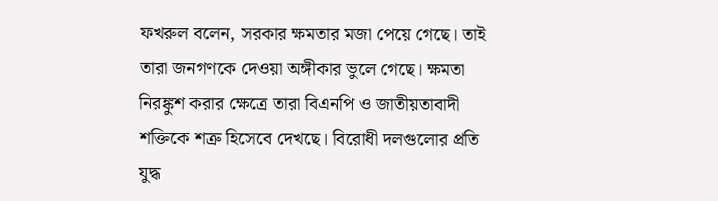ফখরুল বলেন, সরকার ক্ষমতার মজা পেয়ে গেছে। তাই তারা জনগণকে দেওয়া অঙ্গীকার ভুলে গেছে। ক্ষমতা নিরঙ্কুশ করার ক্ষেত্রে তারা বিএনপি ও জাতীয়তাবাদী শক্তিকে শত্রু হিসেবে দেখছে। বিরোধী দলগুলোর প্রতি যুদ্ধ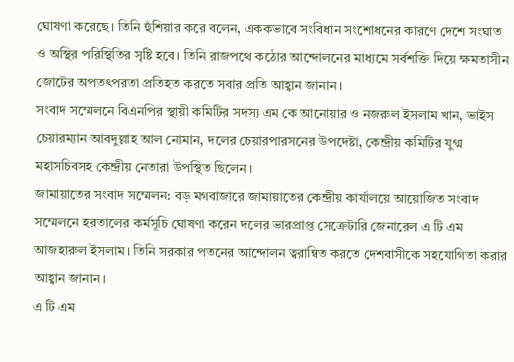ঘোষণা করেছে। তিনি হুঁশিয়ার করে বলেন, এককভাবে সংবিধান সংশোধনের কারণে দেশে সংঘাত ও অস্থির পরিস্থিতির সৃষ্টি হবে। তিনি রাজপথে কঠোর আন্দোলনের মাধ্যমে সর্বশক্তি দিয়ে ক্ষমতাসীন জোটের অপতৎপরতা প্রতিহত করতে সবার প্রতি আহ্বান জানান।
সংবাদ সম্মেলনে বিএনপির স্থায়ী কমিটির সদস্য এম কে আনোয়ার ও নজরুল ইসলাম খান, ভাইস চেয়ারম্যান আবদুল্লাহ আল নোমান, দলের চেয়ারপারসনের উপদেষ্টা, কেন্দ্রীয় কমিটির যুগ্ম মহাসচিবসহ কেন্দ্রীয় নেতারা উপস্থিত ছিলেন।
জামায়াতের সংবাদ সম্মেলন: বড় মগবাজারে জামায়াতের কেন্দ্রীয় কার্যালয়ে আয়োজিত সংবাদ সম্মেলনে হরতালের কর্মসূচি ঘোষণা করেন দলের ভারপ্রাপ্ত সেক্রেটারি জেনারেল এ টি এম আজহারুল ইসলাম। তিনি সরকার পতনের আন্দোলন ত্বরান্বিত করতে দেশবাসীকে সহযোগিতা করার আহ্বান জানান।
এ টি এম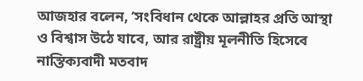আজহার বলেন, ‘সংবিধান থেকে আল্লাহর প্রতি আস্থা ও বিশ্বাস উঠে যাবে, আর রাষ্ট্রীয় মূলনীতি হিসেবে নাস্তিক্যবাদী মতবাদ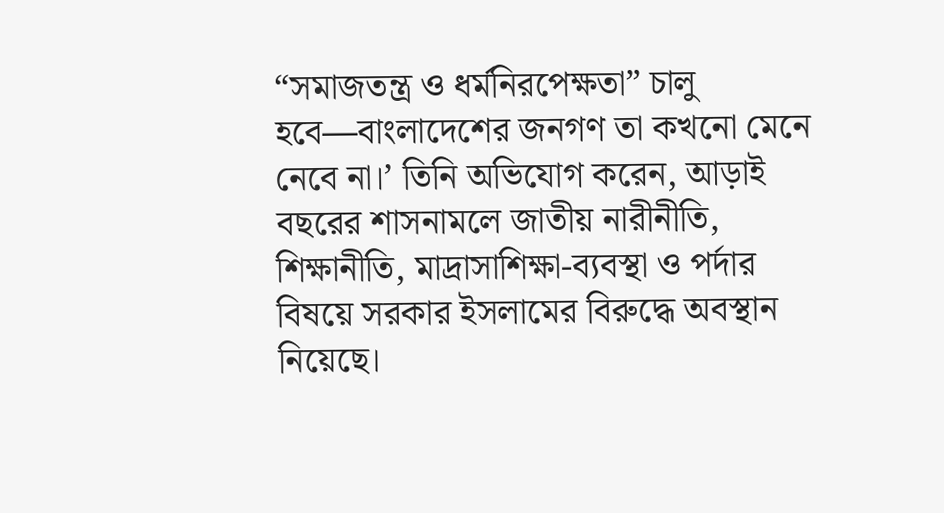“সমাজতন্ত্র ও ধর্মনিরপেক্ষতা” চালু হবে—বাংলাদেশের জনগণ তা কখনো মেনে নেবে না।’ তিনি অভিযোগ করেন, আড়াই বছরের শাসনামলে জাতীয় নারীনীতি, শিক্ষানীতি, মাদ্রাসাশিক্ষা-ব্যবস্থা ও পর্দার বিষয়ে সরকার ইসলামের বিরুদ্ধে অবস্থান নিয়েছে।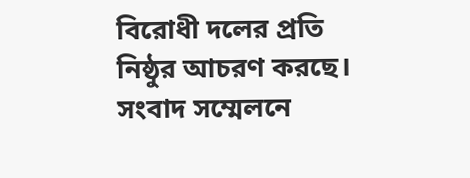বিরোধী দলের প্রতি নিষ্ঠুর আচরণ করছে।
সংবাদ সম্মেলনে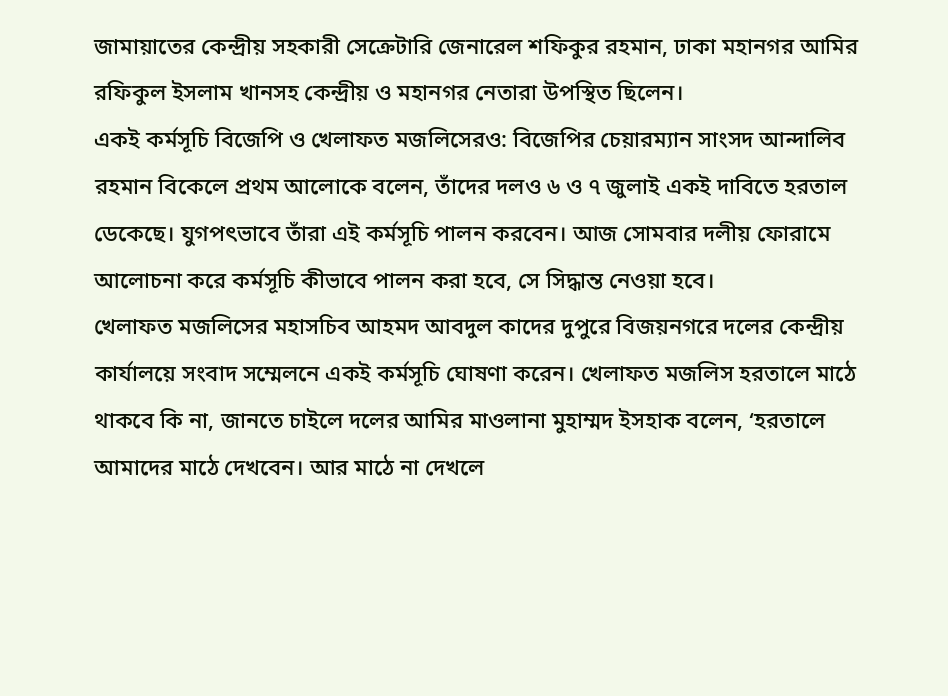জামায়াতের কেন্দ্রীয় সহকারী সেক্রেটারি জেনারেল শফিকুর রহমান, ঢাকা মহানগর আমির রফিকুল ইসলাম খানসহ কেন্দ্রীয় ও মহানগর নেতারা উপস্থিত ছিলেন।
একই কর্মসূচি বিজেপি ও খেলাফত মজলিসেরও: বিজেপির চেয়ারম্যান সাংসদ আন্দালিব রহমান বিকেলে প্রথম আলোকে বলেন, তাঁদের দলও ৬ ও ৭ জুলাই একই দাবিতে হরতাল ডেকেছে। যুগপৎভাবে তাঁরা এই কর্মসূচি পালন করবেন। আজ সোমবার দলীয় ফোরামে আলোচনা করে কর্মসূচি কীভাবে পালন করা হবে, সে সিদ্ধান্ত নেওয়া হবে।
খেলাফত মজলিসের মহাসচিব আহমদ আবদুল কাদের দুপুরে বিজয়নগরে দলের কেন্দ্রীয় কার্যালয়ে সংবাদ সম্মেলনে একই কর্মসূচি ঘোষণা করেন। খেলাফত মজলিস হরতালে মাঠে থাকবে কি না, জানতে চাইলে দলের আমির মাওলানা মুহাম্মদ ইসহাক বলেন, ‘হরতালে আমাদের মাঠে দেখবেন। আর মাঠে না দেখলে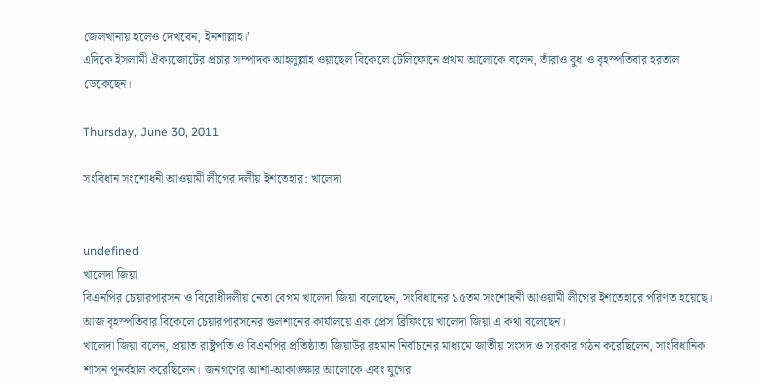জেলখানায় হলেও দেখবেন, ইনশাল্লাহ।’
এদিকে ইসলামী ঐক্যজোটের প্রচার সম্পাদক আহলুল্লাহ ওয়াছেল বিকেলে টেলিফোনে প্রথম আলোকে বলেন, তাঁরাও বুধ ও বৃহস্পতিবার হরতাল ডেকেছেন।

Thursday, June 30, 2011

সংবিধান সংশোধনী আওয়ামী লীগের দলীয় ইশতেহার: খালেদা


undefined
খালেদা জিয়া
বিএনপির চেয়ারপারসন ও বিরোধীদলীয় নেতা বেগম খালেদা জিয়া বলেছেন, সংবিধানের ১৫তম সংশোধনী আওয়ামী লীগের ইশতেহারে পরিণত হয়েছে। আজ বৃহস্পতিবার বিকেলে চেয়ারপারসনের গুলশানের কার্যালয়ে এক প্রেস ব্রিফিংয়ে খালেদা জিয়া এ কথা বলেছেন।
খালেদা জিয়া বলেন, প্রয়াত রাষ্ট্রপতি ও বিএনপির প্রতিষ্ঠাতা জিয়াউর রহমান নির্বাচনের মাধ্যমে জাতীয় সংসদ ও সরকার গঠন করেছিলেন, সাংবিধানিক শাসন পুনর্বহাল করেছিলেন। জনগণের আশা-আকাঙ্ক্ষার আলোকে এবং যুগের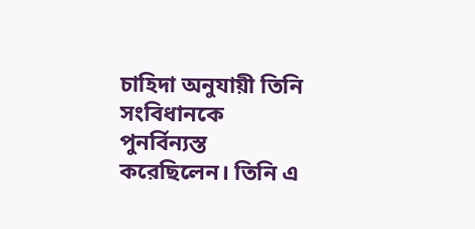চাহিদা অনুযায়ী তিনি সংবিধানকে পুনর্বিন্যস্ত করেছিলেন। তিনি এ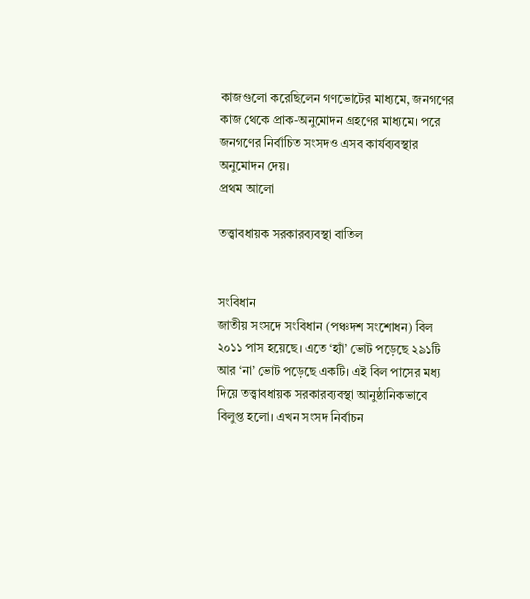কাজগুলো করেছিলেন গণভোটের মাধ্যমে, জনগণের কাজ থেকে প্রাক-অনুমোদন গ্রহণের মাধ্যমে। পরে জনগণের নির্বাচিত সংসদও এসব কার্যব্যবস্থার অনুমোদন দেয়।
প্রথম আলো

তত্ত্বাবধায়ক সরকারব্যবস্থা বাতিল


সংবিধান
জাতীয় সংসদে সংবিধান (পঞ্চদশ সংশোধন) বিল ২০১১ পাস হয়েছে। এতে ‘হ্যাঁ’ ভোট পড়েছে ২৯১টি আর ‘না’ ভোট পড়েছে একটি। এই বিল পাসের মধ্য দিয়ে তত্ত্বাবধায়ক সরকারব্যবস্থা আনুষ্ঠানিকভাবে বিলুপ্ত হলো। এখন সংসদ নির্বাচন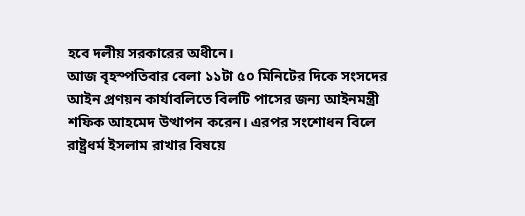হবে দলীয় সরকারের অধীনে।
আজ বৃহস্পতিবার বেলা ১১টা ৫০ মিনিটের দিকে সংসদের আইন প্রণয়ন কার্যাবলিতে বিলটি পাসের জন্য আইনমন্ত্রী শফিক আহমেদ উত্থাপন করেন। এরপর সংশোধন বিলে রাষ্ট্রধর্ম ইসলাম রাখার বিষয়ে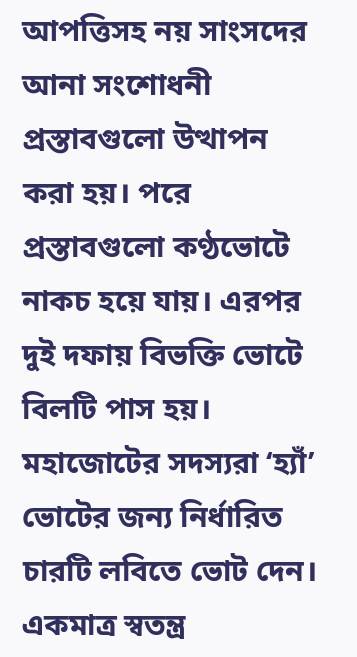আপত্তিসহ নয় সাংসদের আনা সংশোধনী প্রস্তাবগুলো উত্থাপন করা হয়। পরে প্রস্তাবগুলো কণ্ঠভোটে নাকচ হয়ে যায়। এরপর দুই দফায় বিভক্তি ভোটে বিলটি পাস হয়।
মহাজোটের সদস্যরা ‘হ্যাঁ’ ভোটের জন্য নির্ধারিত চারটি লবিতে ভোট দেন। একমাত্র স্বতন্ত্র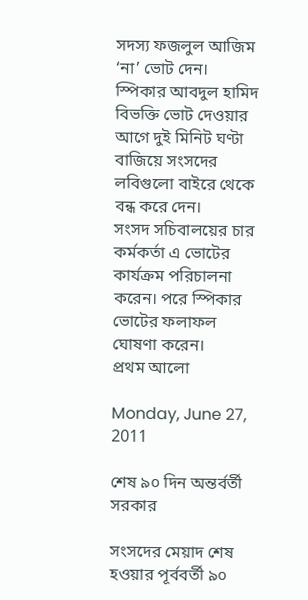সদস্য ফজলুল আজিম ‘না’ ভোট দেন।
স্পিকার আবদুল হামিদ বিভক্তি ভোট দেওয়ার আগে দুই মিনিট ঘণ্টা বাজিয়ে সংসদের লবিগুলো বাইরে থেকে বন্ধ করে দেন।
সংসদ সচিবালয়ের চার কর্মকর্তা এ ভোটের কার্যক্রম পরিচালনা করেন। পরে স্পিকার ভোটের ফলাফল ঘোষণা করেন।
প্রথম আলো

Monday, June 27, 2011

শেষ ৯০ দিন অন্তর্বর্তী সরকার

সংসদের মেয়াদ শেষ হওয়ার পূর্ববর্তী ৯০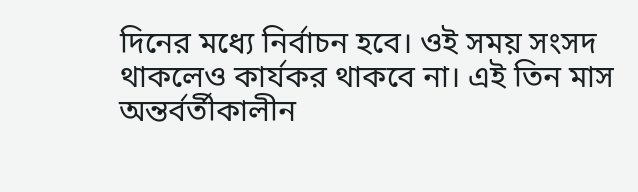দিনের মধ্যে নির্বাচন হবে। ওই সময় সংসদ থাকলেও কার্যকর থাকবে না। এই তিন মাস অন্তর্বর্তীকালীন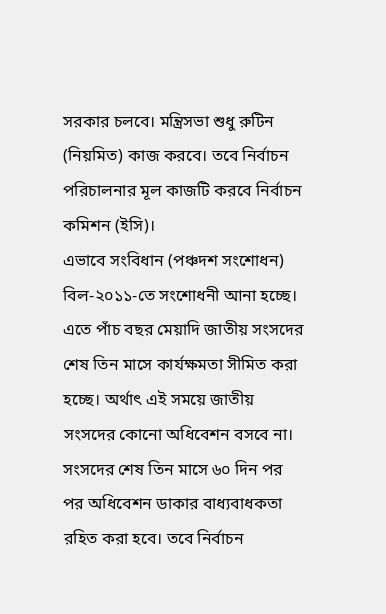সরকার চলবে। মন্ত্রিসভা শুধু রুটিন (নিয়মিত) কাজ করবে। তবে নির্বাচন পরিচালনার মূল কাজটি করবে নির্বাচন কমিশন (ইসি)।
এভাবে সংবিধান (পঞ্চদশ সংশোধন) বিল-২০১১-তে সংশোধনী আনা হচ্ছে। এতে পাঁচ বছর মেয়াদি জাতীয় সংসদের শেষ তিন মাসে কার্যক্ষমতা সীমিত করা হচ্ছে। অর্থাৎ এই সময়ে জাতীয় সংসদের কোনো অধিবেশন বসবে না। সংসদের শেষ তিন মাসে ৬০ দিন পর পর অধিবেশন ডাকার বাধ্যবাধকতা রহিত করা হবে। তবে নির্বাচন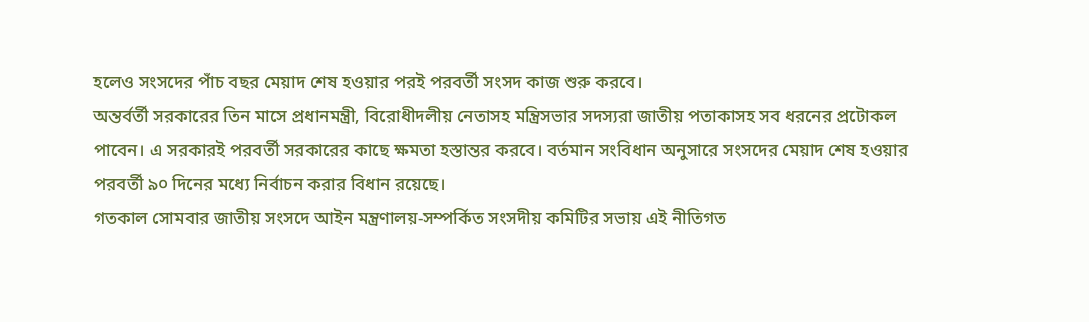হলেও সংসদের পাঁচ বছর মেয়াদ শেষ হওয়ার পরই পরবর্তী সংসদ কাজ শুরু করবে।
অন্তর্বর্তী সরকারের তিন মাসে প্রধানমন্ত্রী, বিরোধীদলীয় নেতাসহ মন্ত্রিসভার সদস্যরা জাতীয় পতাকাসহ সব ধরনের প্রটোকল পাবেন। এ সরকারই পরবর্তী সরকারের কাছে ক্ষমতা হস্তান্তর করবে। বর্তমান সংবিধান অনুসারে সংসদের মেয়াদ শেষ হওয়ার পরবর্তী ৯০ দিনের মধ্যে নির্বাচন করার বিধান রয়েছে।
গতকাল সোমবার জাতীয় সংসদে আইন মন্ত্রণালয়-সম্পর্কিত সংসদীয় কমিটির সভায় এই নীতিগত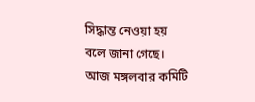সিদ্ধান্ত নেওয়া হয় বলে জানা গেছে। আজ মঙ্গলবার কমিটি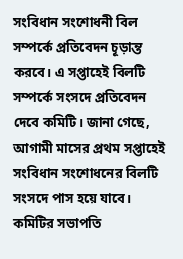সংবিধান সংশোধনী বিল সম্পর্কে প্রতিবেদন চূড়ান্ত করবে। এ সপ্তাহেই বিলটি সম্পর্কে সংসদে প্রতিবেদন দেবে কমিটি। জানা গেছে, আগামী মাসের প্রথম সপ্তাহেই সংবিধান সংশোধনের বিলটি সংসদে পাস হয়ে যাবে।
কমিটির সভাপতি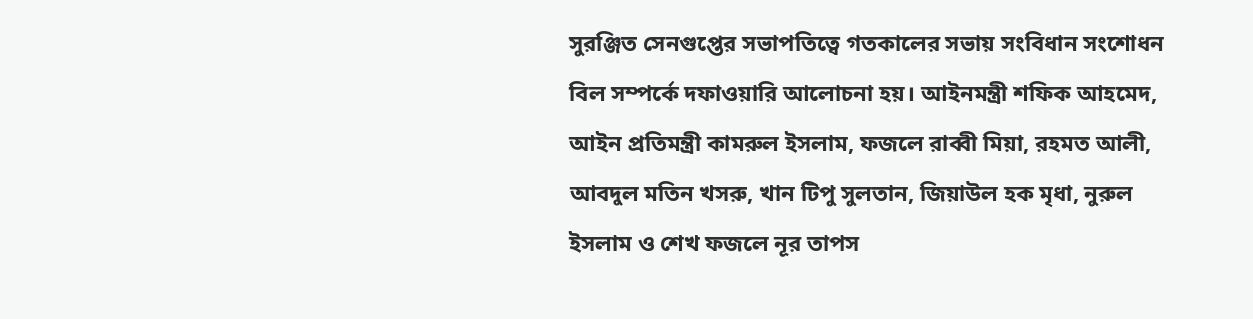সুরঞ্জিত সেনগুপ্তের সভাপতিত্বে গতকালের সভায় সংবিধান সংশোধন বিল সম্পর্কে দফাওয়ারি আলোচনা হয়। আইনমন্ত্রী শফিক আহমেদ, আইন প্রতিমন্ত্রী কামরুল ইসলাম, ফজলে রাব্বী মিয়া, রহমত আলী, আবদুল মতিন খসরু, খান টিপু সুলতান, জিয়াউল হক মৃধা, নুরুল ইসলাম ও শেখ ফজলে নূর তাপস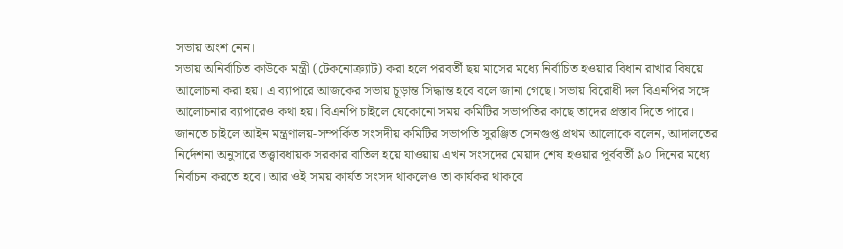সভায় অংশ নেন।
সভায় অনির্বাচিত কাউকে মন্ত্রী (টেকনোক্র্যাট) করা হলে পরবর্তী ছয় মাসের মধ্যে নির্বাচিত হওয়ার বিধান রাখার বিষয়ে আলোচনা করা হয়। এ ব্যাপারে আজকের সভায় চূড়ান্ত সিদ্ধান্ত হবে বলে জানা গেছে। সভায় বিরোধী দল বিএনপির সঙ্গে আলোচনার ব্যাপারেও কথা হয়। বিএনপি চাইলে যেকোনো সময় কমিটির সভাপতির কাছে তাদের প্রস্তাব দিতে পারে।
জানতে চাইলে আইন মন্ত্রণালয়-সম্পর্কিত সংসদীয় কমিটির সভাপতি সুরঞ্জিত সেনগুপ্ত প্রথম আলোকে বলেন, আদালতের নির্দেশনা অনুসারে তত্ত্বাবধায়ক সরকার বাতিল হয়ে যাওয়ায় এখন সংসদের মেয়াদ শেষ হওয়ার পূর্ববর্তী ৯০ দিনের মধ্যে নির্বাচন করতে হবে। আর ওই সময় কার্যত সংসদ থাকলেও তা কার্যকর থাকবে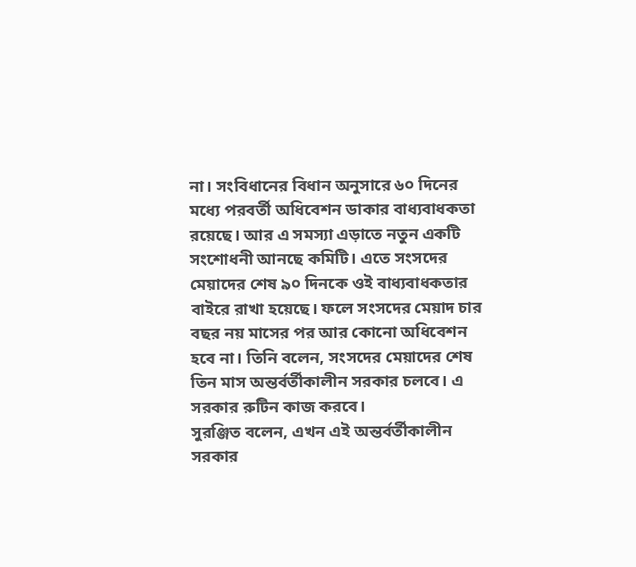না। সংবিধানের বিধান অনুসারে ৬০ দিনের মধ্যে পরবর্তী অধিবেশন ডাকার বাধ্যবাধকতা রয়েছে। আর এ সমস্যা এড়াতে নতুন একটি সংশোধনী আনছে কমিটি। এতে সংসদের মেয়াদের শেষ ৯০ দিনকে ওই বাধ্যবাধকতার বাইরে রাখা হয়েছে। ফলে সংসদের মেয়াদ চার বছর নয় মাসের পর আর কোনো অধিবেশন হবে না। তিনি বলেন, সংসদের মেয়াদের শেষ তিন মাস অন্তর্বর্তীকালীন সরকার চলবে। এ সরকার রুটিন কাজ করবে।
সুরঞ্জিত বলেন, এখন এই অন্তর্বর্তীকালীন সরকার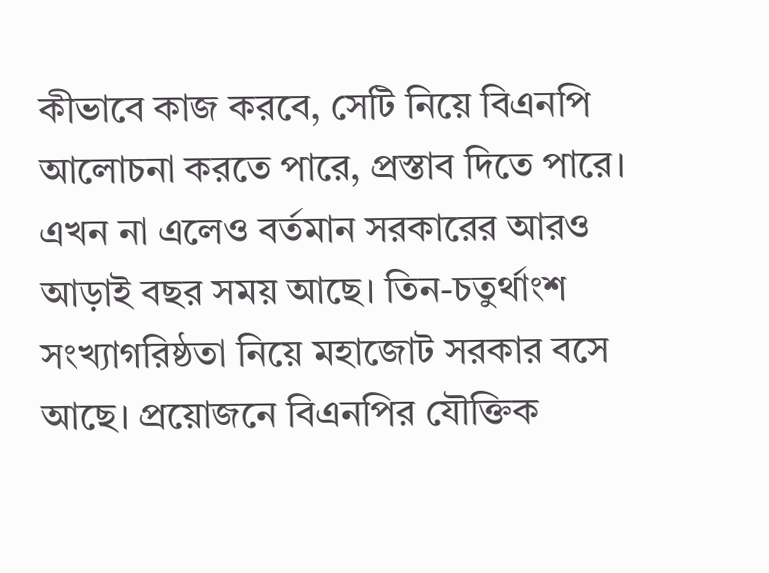কীভাবে কাজ করবে, সেটি নিয়ে বিএনপি আলোচনা করতে পারে, প্রস্তাব দিতে পারে। এখন না এলেও বর্তমান সরকারের আরও আড়াই বছর সময় আছে। তিন-চতুর্থাংশ সংখ্যাগরিষ্ঠতা নিয়ে মহাজোট সরকার বসে আছে। প্রয়োজনে বিএনপির যৌক্তিক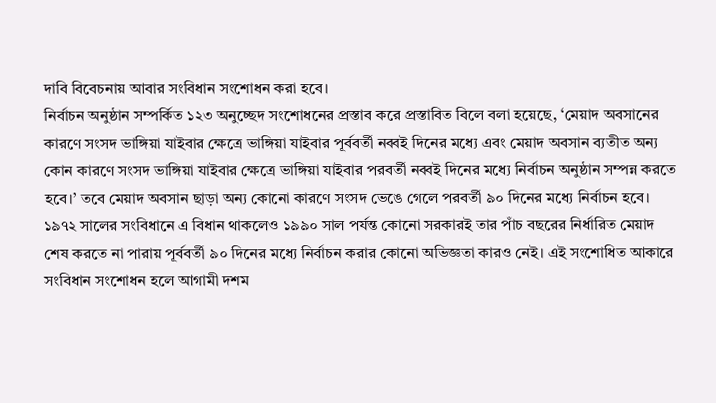দাবি বিবেচনায় আবার সংবিধান সংশোধন করা হবে।
নির্বাচন অনুষ্ঠান সম্পর্কিত ১২৩ অনুচ্ছেদ সংশোধনের প্রস্তাব করে প্রস্তাবিত বিলে বলা হয়েছে, ‘মেয়াদ অবসানের কারণে সংসদ ভাঙ্গিয়া যাইবার ক্ষেত্রে ভাঙ্গিয়া যাইবার পূর্ববর্তী নব্বই দিনের মধ্যে এবং মেয়াদ অবসান ব্যতীত অন্য কোন কারণে সংসদ ভাঙ্গিয়া যাইবার ক্ষেত্রে ভাঙ্গিয়া যাইবার পরবর্তী নব্বই দিনের মধ্যে নির্বাচন অনুষ্ঠান সম্পন্ন করতে হবে।’ তবে মেয়াদ অবসান ছাড়া অন্য কোনো কারণে সংসদ ভেঙে গেলে পরবর্তী ৯০ দিনের মধ্যে নির্বাচন হবে।
১৯৭২ সালের সংবিধানে এ বিধান থাকলেও ১৯৯০ সাল পর্যন্ত কোনো সরকারই তার পাঁচ বছরের নির্ধারিত মেয়াদ শেষ করতে না পারায় পূর্ববর্তী ৯০ দিনের মধ্যে নির্বাচন করার কোনো অভিজ্ঞতা কারও নেই। এই সংশোধিত আকারে সংবিধান সংশোধন হলে আগামী দশম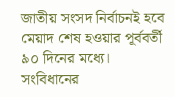জাতীয় সংসদ নির্বাচনই হবে মেয়াদ শেষ হওয়ার পূর্ববর্তী ৯০ দিনের মধ্যে।
সংবিধানের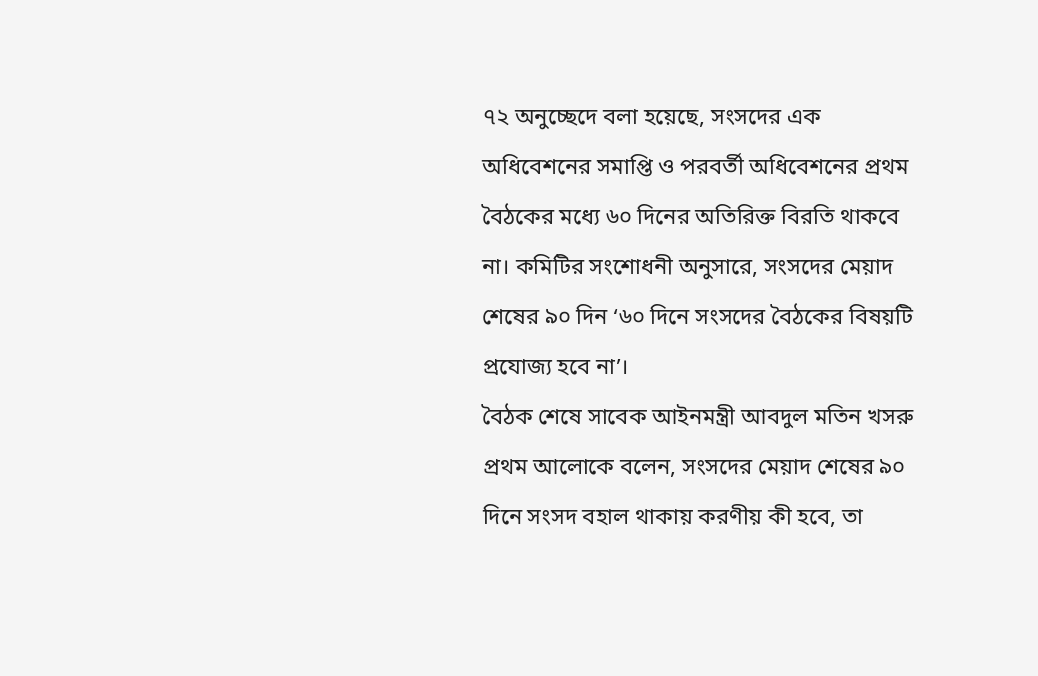৭২ অনুচ্ছেদে বলা হয়েছে, সংসদের এক অধিবেশনের সমাপ্তি ও পরবর্তী অধিবেশনের প্রথম বৈঠকের মধ্যে ৬০ দিনের অতিরিক্ত বিরতি থাকবে না। কমিটির সংশোধনী অনুসারে, সংসদের মেয়াদ শেষের ৯০ দিন ‘৬০ দিনে সংসদের বৈঠকের বিষয়টি প্রযোজ্য হবে না’।
বৈঠক শেষে সাবেক আইনমন্ত্রী আবদুল মতিন খসরু প্রথম আলোকে বলেন, সংসদের মেয়াদ শেষের ৯০ দিনে সংসদ বহাল থাকায় করণীয় কী হবে, তা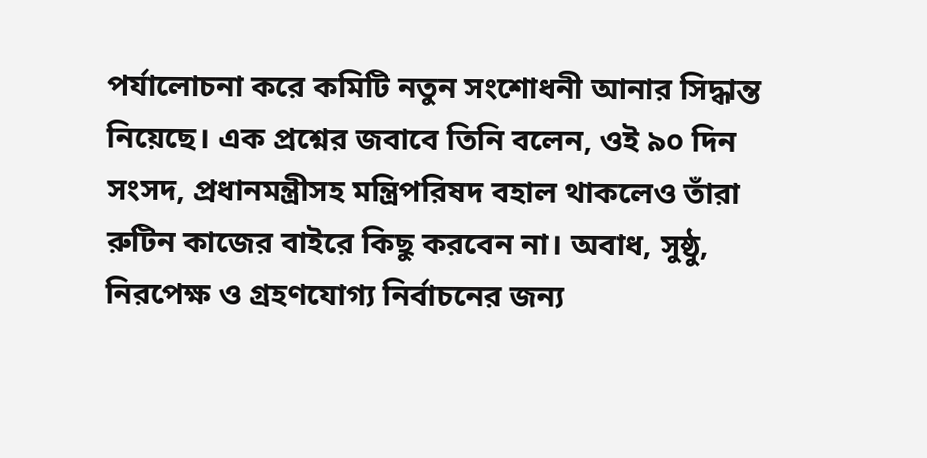পর্যালোচনা করে কমিটি নতুন সংশোধনী আনার সিদ্ধান্ত নিয়েছে। এক প্রশ্নের জবাবে তিনি বলেন, ওই ৯০ দিন সংসদ, প্রধানমন্ত্রীসহ মন্ত্রিপরিষদ বহাল থাকলেও তাঁরা রুটিন কাজের বাইরে কিছু করবেন না। অবাধ, সুষ্ঠু, নিরপেক্ষ ও গ্রহণযোগ্য নির্বাচনের জন্য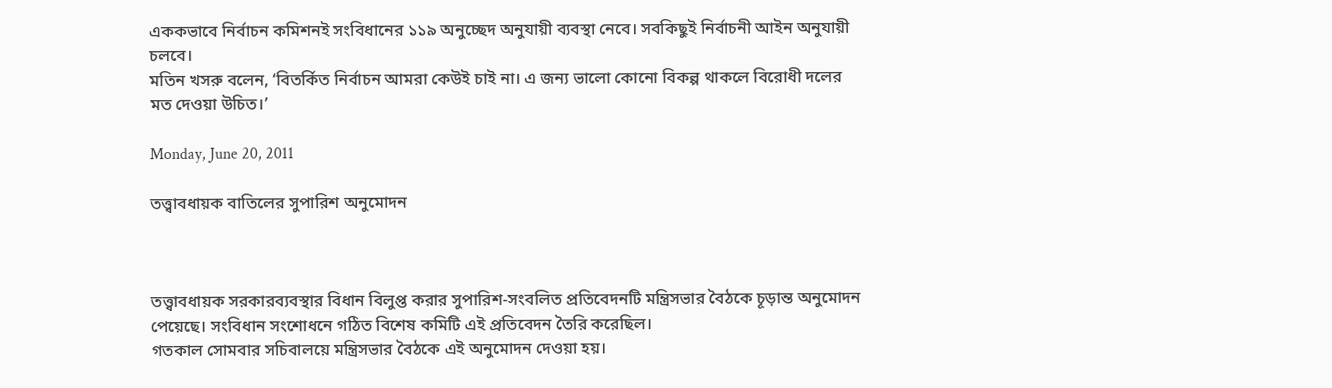এককভাবে নির্বাচন কমিশনই সংবিধানের ১১৯ অনুচ্ছেদ অনুযায়ী ব্যবস্থা নেবে। সবকিছুই নির্বাচনী আইন অনুযায়ী চলবে।
মতিন খসরু বলেন, ‘বিতর্কিত নির্বাচন আমরা কেউই চাই না। এ জন্য ভালো কোনো বিকল্প থাকলে বিরোধী দলের মত দেওয়া উচিত।’

Monday, June 20, 2011

তত্ত্বাবধায়ক বাতিলের সুপারিশ অনুমোদন



তত্ত্বাবধায়ক সরকারব্যবস্থার বিধান বিলুপ্ত করার সুপারিশ-সংবলিত প্রতিবেদনটি মন্ত্রিসভার বৈঠকে চূড়ান্ত অনুমোদন পেয়েছে। সংবিধান সংশোধনে গঠিত বিশেষ কমিটি এই প্রতিবেদন তৈরি করেছিল।
গতকাল সোমবার সচিবালয়ে মন্ত্রিসভার বৈঠকে এই অনুমোদন দেওয়া হয়।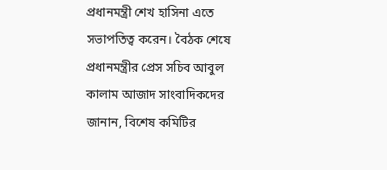প্রধানমন্ত্রী শেখ হাসিনা এতে সভাপতিত্ব করেন। বৈঠক শেষে প্রধানমন্ত্রীর প্রেস সচিব আবুল কালাম আজাদ সাংবাদিকদের জানান, বিশেষ কমিটির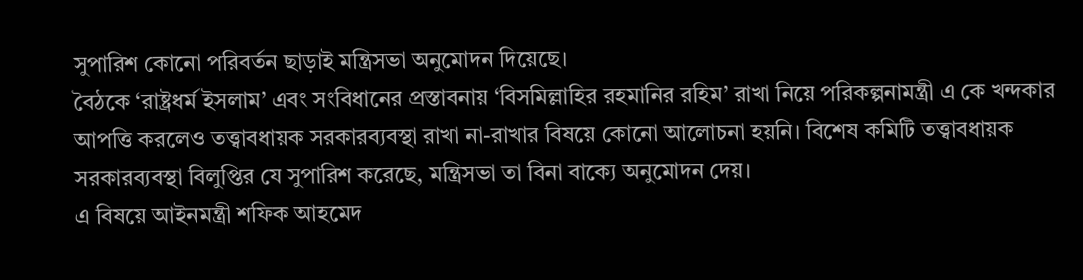সুপারিশ কোনো পরিবর্তন ছাড়াই মন্ত্রিসভা অনুমোদন দিয়েছে।
বৈঠকে ‘রাষ্ট্রধর্ম ইসলাম’ এবং সংবিধানের প্রস্তাবনায় ‘বিসমিল্লাহির রহমানির রহিম’ রাখা নিয়ে পরিকল্পনামন্ত্রী এ কে খন্দকার আপত্তি করলেও তত্ত্বাবধায়ক সরকারব্যবস্থা রাখা না-রাখার বিষয়ে কোনো আলোচনা হয়নি। বিশেষ কমিটি তত্ত্বাবধায়ক সরকারব্যবস্থা বিলুপ্তির যে সুপারিশ করেছে, মন্ত্রিসভা তা বিনা বাক্যে অনুমোদন দেয়।
এ বিষয়ে আইনমন্ত্রী শফিক আহমেদ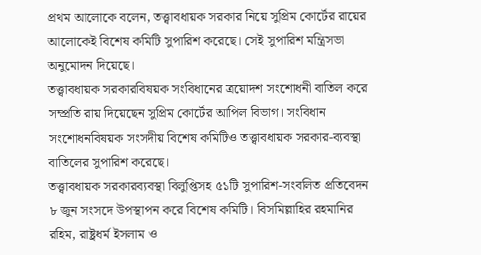প্রথম আলোকে বলেন, তত্ত্বাবধায়ক সরকার নিয়ে সুপ্রিম কোর্টের রায়ের আলোকেই বিশেষ কমিটি সুপারিশ করেছে। সেই সুপারিশ মন্ত্রিসভা অনুমোদন দিয়েছে।
তত্ত্বাবধায়ক সরকারবিষয়ক সংবিধানের ত্রয়োদশ সংশোধনী বাতিল করে সম্প্রতি রায় দিয়েছেন সুপ্রিম কোর্টের আপিল বিভাগ। সংবিধান সংশোধনবিষয়ক সংসদীয় বিশেষ কমিটিও তত্ত্বাবধায়ক সরকার-ব্যবস্থা বাতিলের সুপারিশ করেছে।
তত্ত্বাবধায়ক সরকারব্যবস্থা বিলুপ্তিসহ ৫১টি সুপারিশ-সংবলিত প্রতিবেদন ৮ জুন সংসদে উপস্থাপন করে বিশেষ কমিটি। বিসমিল্লাহির রহমানির রহিম, রাষ্ট্রধর্ম ইসলাম ও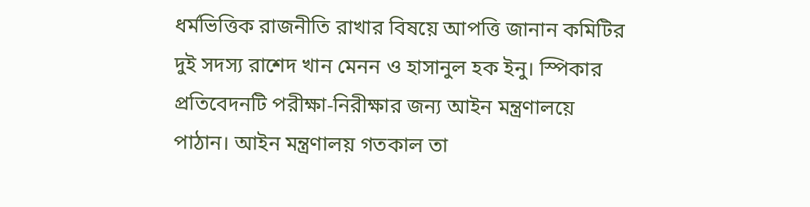ধর্মভিত্তিক রাজনীতি রাখার বিষয়ে আপত্তি জানান কমিটির দুই সদস্য রাশেদ খান মেনন ও হাসানুল হক ইনু। স্পিকার প্রতিবেদনটি পরীক্ষা-নিরীক্ষার জন্য আইন মন্ত্রণালয়ে পাঠান। আইন মন্ত্রণালয় গতকাল তা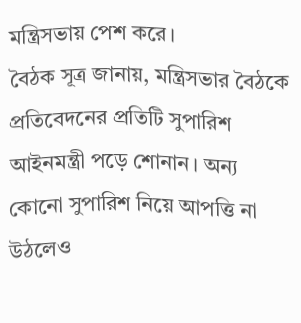মন্ত্রিসভায় পেশ করে।
বৈঠক সূত্র জানায়, মন্ত্রিসভার বৈঠকে প্রতিবেদনের প্রতিটি সুপারিশ আইনমন্ত্রী পড়ে শোনান। অন্য কোনো সুপারিশ নিয়ে আপত্তি না উঠলেও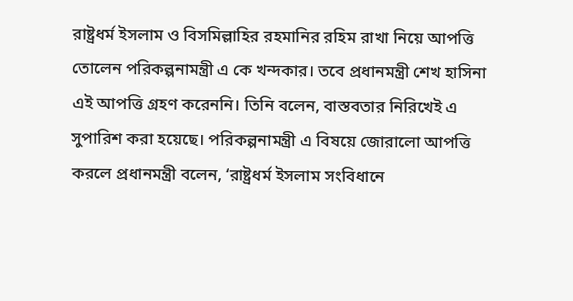রাষ্ট্রধর্ম ইসলাম ও বিসমিল্লাহির রহমানির রহিম রাখা নিয়ে আপত্তি তোলেন পরিকল্পনামন্ত্রী এ কে খন্দকার। তবে প্রধানমন্ত্রী শেখ হাসিনা এই আপত্তি গ্রহণ করেননি। তিনি বলেন, বাস্তবতার নিরিখেই এ সুপারিশ করা হয়েছে। পরিকল্পনামন্ত্রী এ বিষয়ে জোরালো আপত্তি করলে প্রধানমন্ত্রী বলেন, ‘রাষ্ট্রধর্ম ইসলাম সংবিধানে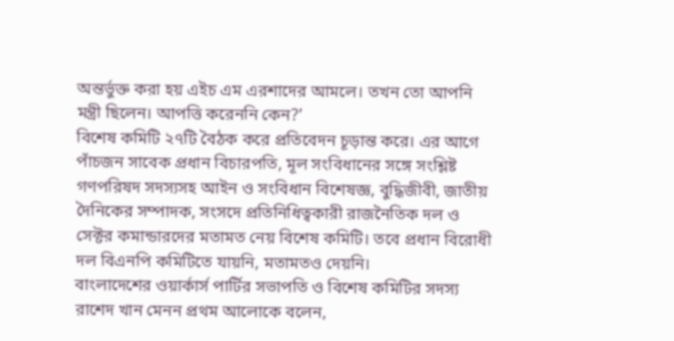অন্তর্ভুক্ত করা হয় এইচ এম এরশাদের আমলে। তখন তো আপনি মন্ত্রী ছিলেন। আপত্তি করেননি কেন?’
বিশেষ কমিটি ২৭টি বৈঠক করে প্রতিবেদন চূড়ান্ত করে। এর আগে পাঁচজন সাবেক প্রধান বিচারপতি, মূল সংবিধানের সঙ্গে সংশ্লিষ্ট গণপরিষদ সদস্যসহ আইন ও সংবিধান বিশেষজ্ঞ, বুদ্ধিজীবী, জাতীয় দৈনিকের সম্পাদক, সংসদে প্রতিনিধিত্বকারী রাজনৈতিক দল ও সেক্টর কমান্ডারদের মতামত নেয় বিশেষ কমিটি। তবে প্রধান বিরোধী দল বিএনপি কমিটিতে যায়নি, মতামতও দেয়নি।
বাংলাদেশের ওয়ার্কার্স পার্টির সভাপতি ও বিশেষ কমিটির সদস্য রাশেদ খান মেনন প্রথম আলোকে বলেন,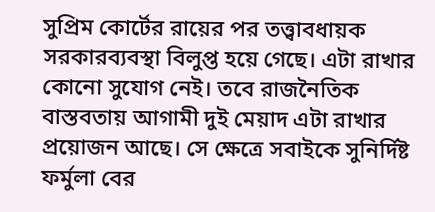সুপ্রিম কোর্টের রায়ের পর তত্ত্বাবধায়ক সরকারব্যবস্থা বিলুপ্ত হয়ে গেছে। এটা রাখার কোনো সুযোগ নেই। তবে রাজনৈতিক বাস্তবতায় আগামী দুই মেয়াদ এটা রাখার প্রয়োজন আছে। সে ক্ষেত্রে সবাইকে সুনির্দিষ্ট ফর্মুলা বের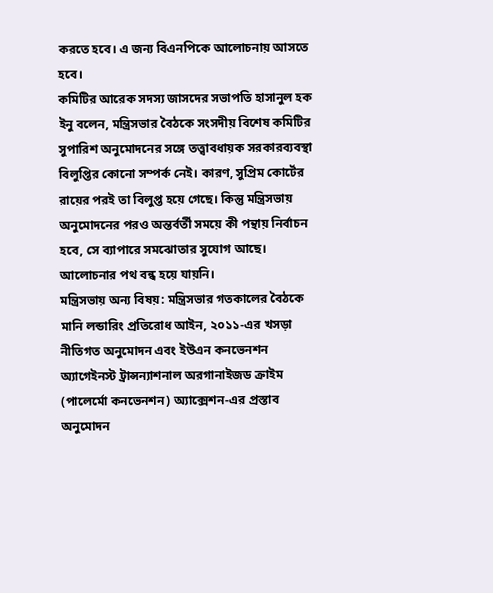করতে হবে। এ জন্য বিএনপিকে আলোচনায় আসতে হবে।
কমিটির আরেক সদস্য জাসদের সভাপতি হাসানুল হক ইনু বলেন, মন্ত্রিসভার বৈঠকে সংসদীয় বিশেষ কমিটির সুপারিশ অনুমোদনের সঙ্গে তত্ত্বাবধায়ক সরকারব্যবস্থা বিলুপ্তির কোনো সম্পর্ক নেই। কারণ, সুপ্রিম কোর্টের রায়ের পরই তা বিলুপ্ত হয়ে গেছে। কিন্তু মন্ত্রিসভায় অনুমোদনের পরও অন্তর্বর্তী সময়ে কী পন্থায় নির্বাচন হবে, সে ব্যাপারে সমঝোতার সুযোগ আছে। আলোচনার পথ বন্ধ হয়ে যায়নি।
মন্ত্রিসভায় অন্য বিষয়: মন্ত্রিসভার গতকালের বৈঠকে মানি লন্ডারিং প্রতিরোধ আইন, ২০১১-এর খসড়া নীতিগত অনুমোদন এবং ইউএন কনভেনশন অ্যাগেইনস্ট ট্রান্সন্যাশনাল অরগানাইজড ক্রাইম (পালের্মো কনভেনশন) অ্যাক্সেশন-এর প্রস্তাব অনুমোদন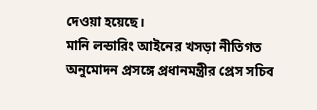দেওয়া হয়েছে।
মানি লন্ডারিং আইনের খসড়া নীতিগত অনুমোদন প্রসঙ্গে প্রধানমন্ত্রীর প্রেস সচিব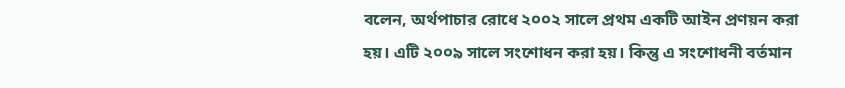বলেন, অর্থপাচার রোধে ২০০২ সালে প্রথম একটি আইন প্রণয়ন করা হয়। এটি ২০০৯ সালে সংশোধন করা হয়। কিন্তু এ সংশোধনী বর্তমান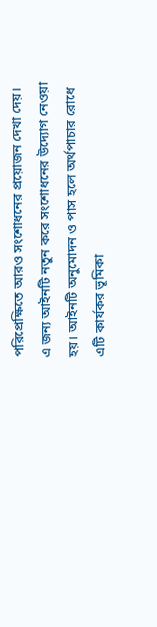পরিপ্রেক্ষিতে আরও সংশোধনের প্রয়োজন দেখা দেয়। এ জন্য আইনটি নতুন করে সংশোধনের উদ্যোগ নেওয়া হয়। আইনটি অনুমোদন ও পাস হলে অর্থপাচার রোধে এটি কার্যকর ভূমিকা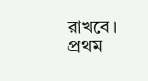রাখবে।
প্রথম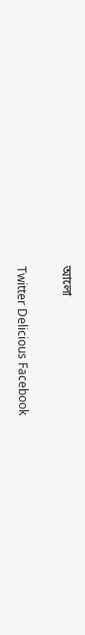আলো

Twitter Delicious Facebook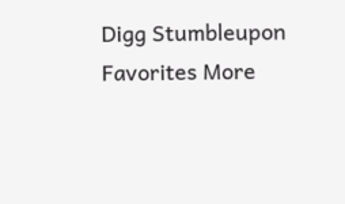Digg Stumbleupon Favorites More